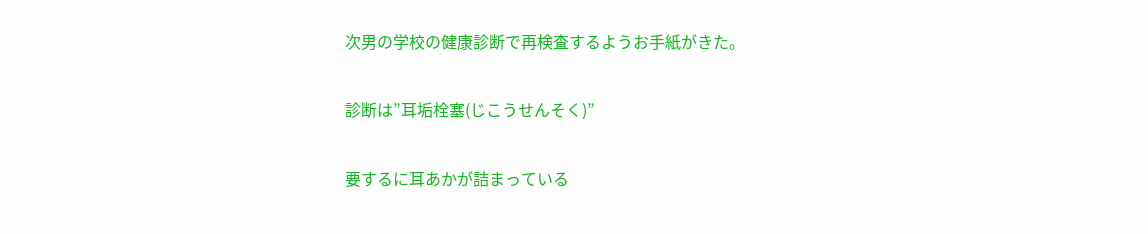次男の学校の健康診断で再検査するようお手紙がきた。

診断は”耳垢栓塞(じこうせんそく)”

要するに耳あかが詰まっている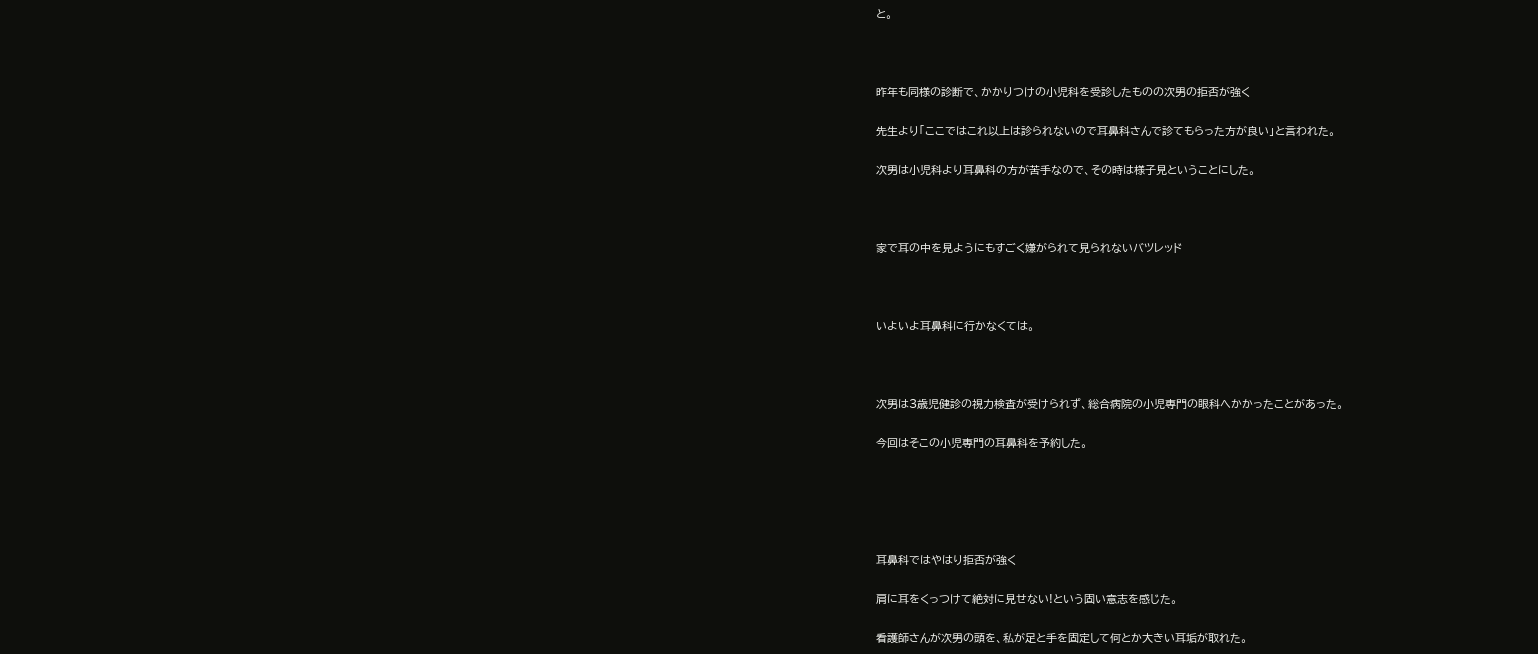と。



昨年も同様の診断で、かかりつけの小児科を受診したものの次男の拒否が強く

先生より「ここではこれ以上は診られないので耳鼻科さんで診てもらった方が良い」と言われた。

次男は小児科より耳鼻科の方が苦手なので、その時は様子見ということにした。



家で耳の中を見ようにもすごく嫌がられて見られないバツレッド



いよいよ耳鼻科に行かなくては。



次男は3歳児健診の視力検査が受けられず、総合病院の小児専門の眼科へかかったことがあった。

今回はそこの小児専門の耳鼻科を予約した。





耳鼻科ではやはり拒否が強く

肩に耳をくっつけて絶対に見せない!という固い意志を感じた。

看護師さんが次男の頭を、私が足と手を固定して何とか大きい耳垢が取れた。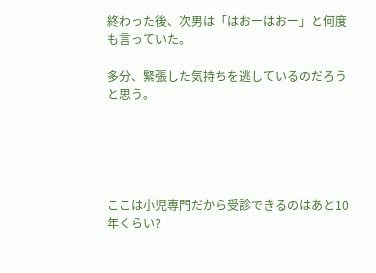終わった後、次男は「はおーはおー」と何度も言っていた。

多分、緊張した気持ちを逃しているのだろうと思う。





ここは小児専門だから受診できるのはあと10年くらい?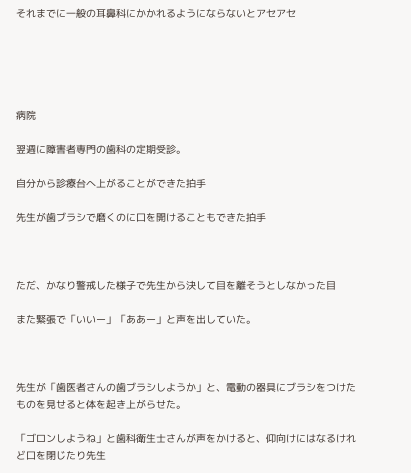それまでに一般の耳鼻科にかかれるようにならないとアセアセ





病院

翌週に障害者専門の歯科の定期受診。

自分から診療台へ上がることができた拍手

先生が歯ブラシで磨くのに口を開けることもできた拍手



ただ、かなり警戒した様子で先生から決して目を離そうとしなかった目

また緊張で「いいー」「ああー」と声を出していた。



先生が「歯医者さんの歯ブラシしようか」と、電動の器具にブラシをつけたものを見せると体を起き上がらせた。

「ゴロンしようね」と歯科衛生士さんが声をかけると、仰向けにはなるけれど口を閉じたり先生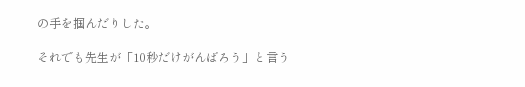の手を掴んだりした。

それでも先生が「10秒だけがんばろう」と言う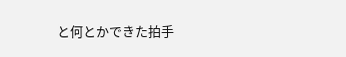と何とかできた拍手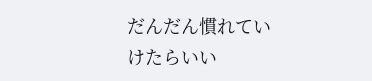だんだん慣れていけたらいい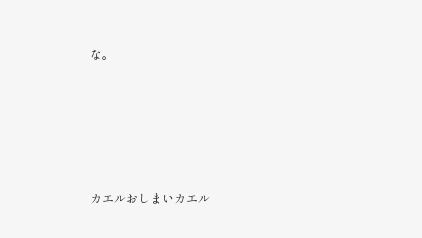な。





カエルおしまいカエル